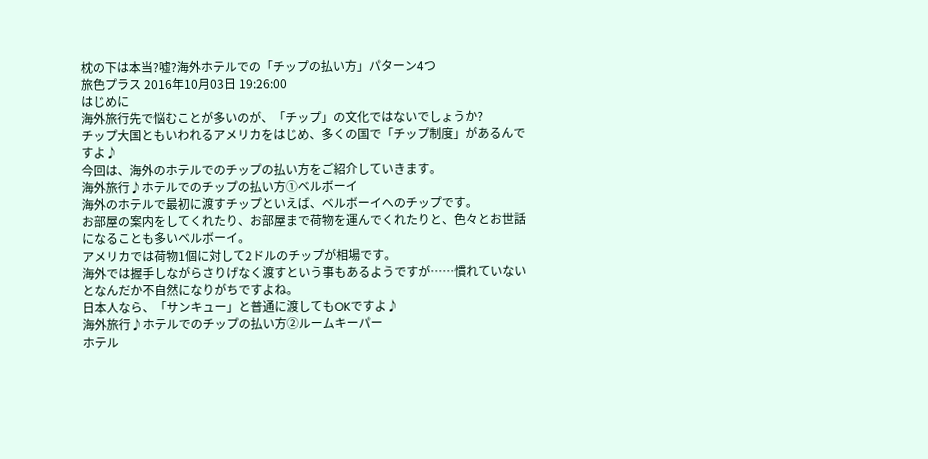枕の下は本当?嘘?海外ホテルでの「チップの払い方」パターン4つ
旅色プラス 2016年10月03日 19:26:00
はじめに
海外旅行先で悩むことが多いのが、「チップ」の文化ではないでしょうか?
チップ大国ともいわれるアメリカをはじめ、多くの国で「チップ制度」があるんですよ♪
今回は、海外のホテルでのチップの払い方をご紹介していきます。
海外旅行♪ホテルでのチップの払い方①ベルボーイ
海外のホテルで最初に渡すチップといえば、ベルボーイへのチップです。
お部屋の案内をしてくれたり、お部屋まで荷物を運んでくれたりと、色々とお世話になることも多いベルボーイ。
アメリカでは荷物1個に対して2ドルのチップが相場です。
海外では握手しながらさりげなく渡すという事もあるようですが……慣れていないとなんだか不自然になりがちですよね。
日本人なら、「サンキュー」と普通に渡してもOKですよ♪
海外旅行♪ホテルでのチップの払い方②ルームキーパー
ホテル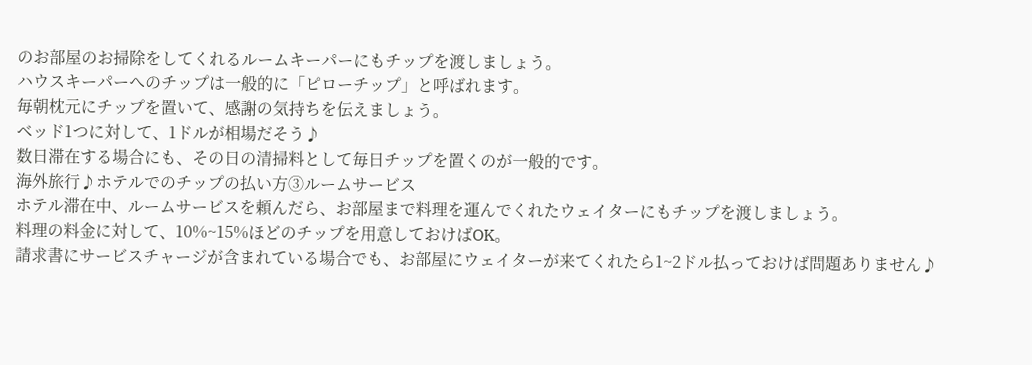のお部屋のお掃除をしてくれるルームキーパーにもチップを渡しましょう。
ハウスキーパーへのチップは一般的に「ピローチップ」と呼ばれます。
毎朝枕元にチップを置いて、感謝の気持ちを伝えましょう。
ベッド1つに対して、1ドルが相場だそう♪
数日滞在する場合にも、その日の清掃料として毎日チップを置くのが一般的です。
海外旅行♪ホテルでのチップの払い方③ルームサービス
ホテル滞在中、ルームサービスを頼んだら、お部屋まで料理を運んでくれたウェイターにもチップを渡しましょう。
料理の料金に対して、10%~15%ほどのチップを用意しておけばOK。
請求書にサービスチャージが含まれている場合でも、お部屋にウェイターが来てくれたら1~2ドル払っておけば問題ありません♪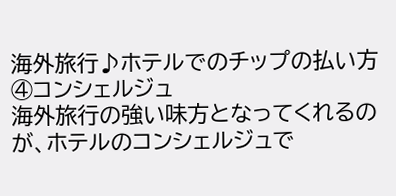海外旅行♪ホテルでのチップの払い方④コンシェルジュ
海外旅行の強い味方となってくれるのが、ホテルのコンシェルジュで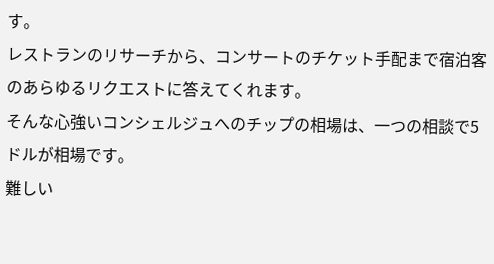す。
レストランのリサーチから、コンサートのチケット手配まで宿泊客のあらゆるリクエストに答えてくれます。
そんな心強いコンシェルジュへのチップの相場は、一つの相談で5ドルが相場です。
難しい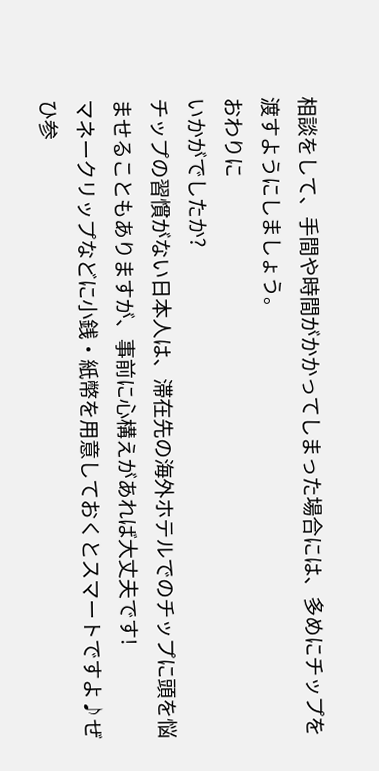相談をして、手間や時間がかかってしまった場合には、多めにチップを渡すようにしましょう。
おわりに
いかがでしたか?
チップの習慣がない日本人は、滞在先の海外ホテルでのチップに頭を悩ませることもありますが、事前に心構えがあれば大丈夫です!
マネークリップなどに小銭・紙幣を用意しておくとスマートですよ♪ぜひ参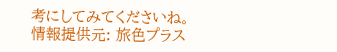考にしてみてくださいね。
情報提供元: 旅色プラス